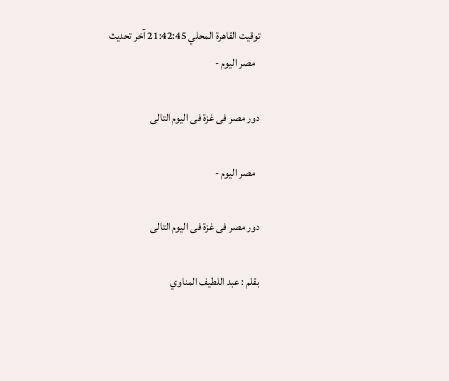توقيت القاهرة المحلي 21:42:45 آخر تحديث
  مصر اليوم -

دور مصر فى غزة فى اليوم التالى

  مصر اليوم -

دور مصر فى غزة فى اليوم التالى

بقلم : عبد اللطيف المناوي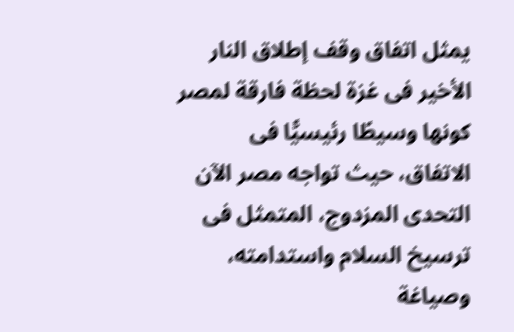يمثل اتفاق وقف إطلاق النار الأخير فى غزة لحظة فارقة لمصر كونها وسيطًا رئيسيًّا فى الاتفاق، حيث تواجه مصر الآن التحدى المزدوج، المتمثل فى ترسيخ السلام واستدامته، وصياغة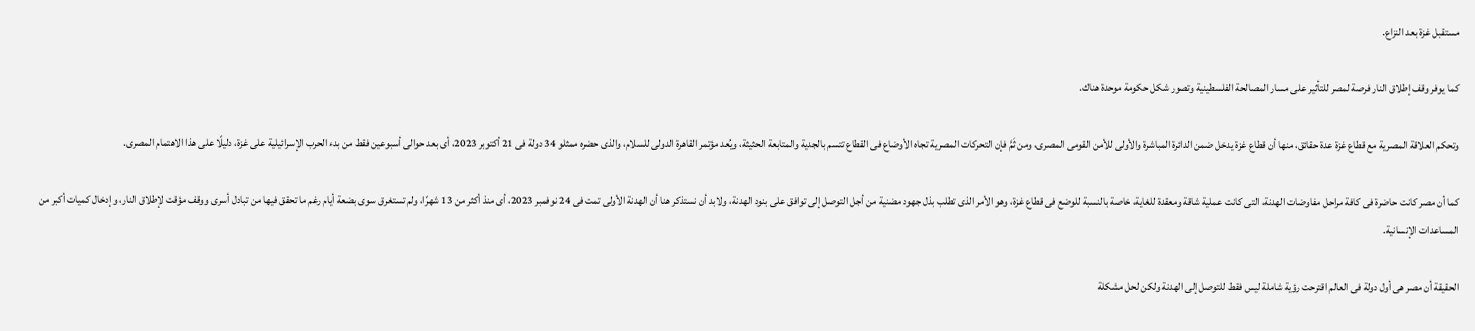مستقبل غزة بعد النزاع.

كما يوفر وقف إطلاق النار فرصة لمصر للتأثير على مسار المصالحة الفلسطينية وتصور شكل حكومة موحدة هناك.

وتحكم العلاقة المصرية مع قطاع غزة عدة حقائق، منها أن قطاع غزة يدخل ضمن الدائرة المباشرة والأولى للأمن القومى المصرى، ومن ثَمَّ فإن التحركات المصرية تجاه الأوضاع فى القطاع تتسم بالجدية والمتابعة الحثيثة، ويُعد مؤتمر القاهرة الدولى للسلام، والذى حضره ممثلو 34 دولة فى 21 أكتوبر 2023، أى بعد حوالى أسبوعين فقط من بدء الحرب الإسرائيلية على غزة، دليلًا على هذا الاهتمام المصرى.

كما أن مصر كانت حاضرة فى كافة مراحل مفاوضات الهدنة، التى كانت عملية شاقة ومعقدة للغاية، خاصة بالنسبة للوضع فى قطاع غزة، وهو الأمر الذى تطلب بذل جهود مضنية من أجل التوصل إلى توافق على بنود الهدنة، ولابد أن نستذكر هنا أن الهدنة الأولى تمت فى 24 نوفمبر 2023، أى منذ أكثر من 13 شهرًا، ولم تستغرق سوى بضعة أيام رغم ما تحقق فيها من تبادل أسرى ووقف مؤقت لإطلاق النار، وإدخال كميات أكبر من المساعدات الإنسانية.

الحقيقة أن مصر هى أول دولة فى العالم اقترحت رؤية شاملة ليس فقط للتوصل إلى الهدنة ولكن لحل مشكلة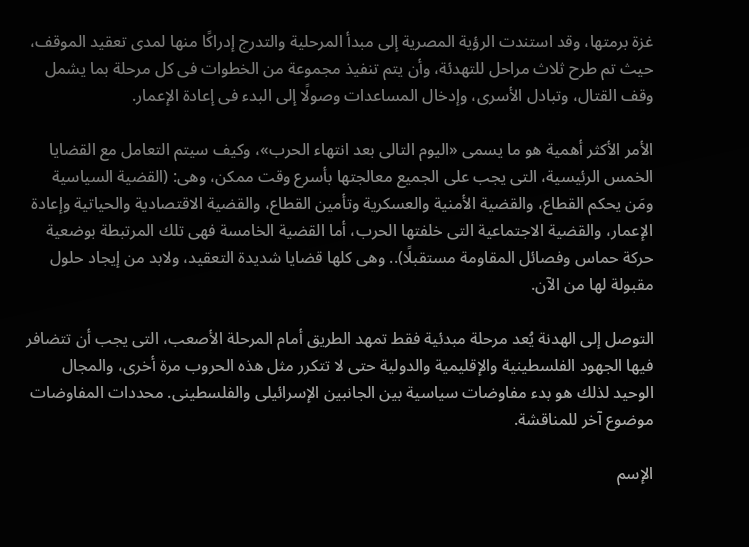غزة برمتها، وقد استندت الرؤية المصرية إلى مبدأ المرحلية والتدرج إدراكًا منها لمدى تعقيد الموقف، حيث تم طرح ثلاث مراحل للتهدئة، وأن يتم تنفيذ مجموعة من الخطوات فى كل مرحلة بما يشمل وقف القتال، وتبادل الأسرى، وإدخال المساعدات وصولًا إلى البدء فى إعادة الإعمار.

الأمر الأكثر أهمية هو ما يسمى «اليوم التالى بعد انتهاء الحرب»، وكيف سيتم التعامل مع القضايا الخمس الرئيسية، التى يجب على الجميع معالجتها بأسرع وقت ممكن، وهى: (القضية السياسية ومَن يحكم القطاع، والقضية الأمنية والعسكرية وتأمين القطاع، والقضية الاقتصادية والحياتية وإعادة الإعمار، والقضية الاجتماعية التى خلفتها الحرب، أما القضية الخامسة فهى تلك المرتبطة بوضعية حركة حماس وفصائل المقاومة مستقبلًا).. وهى كلها قضايا شديدة التعقيد، ولابد من إيجاد حلول مقبولة لها من الآن.

التوصل إلى الهدنة يُعد مرحلة مبدئية فقط تمهد الطريق أمام المرحلة الأصعب، التى يجب أن تتضافر فيها الجهود الفلسطينية والإقليمية والدولية حتى لا تتكرر مثل هذه الحروب مرة أخرى، والمجال الوحيد لذلك هو بدء مفاوضات سياسية بين الجانبين الإسرائيلى والفلسطينى. محددات المفاوضات موضوع آخر للمناقشة.

الإسم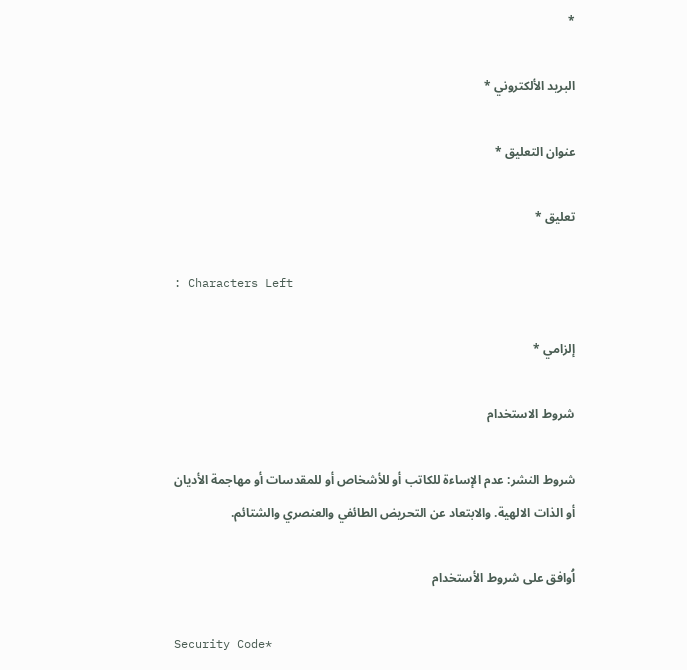*

البريد الألكتروني *

عنوان التعليق *

تعليق *

: Characters Left

إلزامي *

شروط الاستخدام

شروط النشر: عدم الإساءة للكاتب أو للأشخاص أو للمقدسات أو مهاجمة الأديان أو الذات الالهية. والابتعاد عن التحريض الطائفي والعنصري والشتائم.

اُوافق على شروط الأستخدام

Security Code*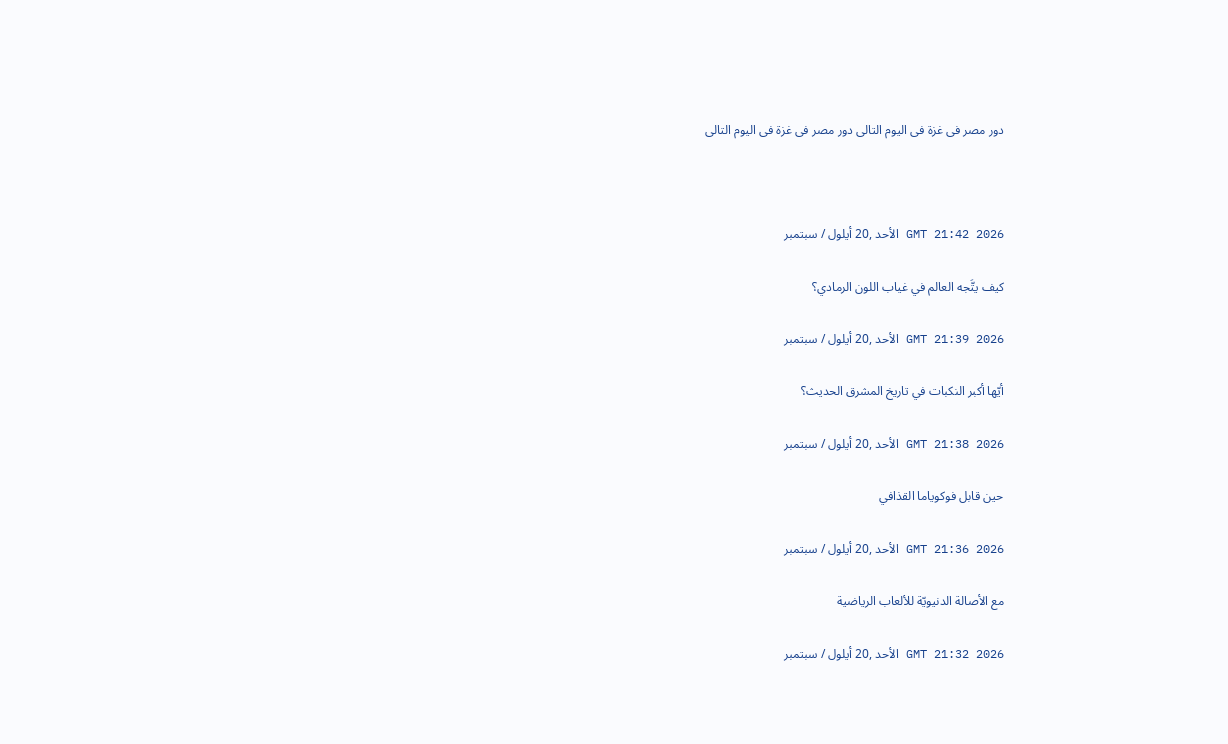دور مصر فى غزة فى اليوم التالى دور مصر فى غزة فى اليوم التالى



GMT 21:42 2026 الأحد ,20 أيلول / سبتمبر

كيف يتَّجه العالم في غياب اللون الرمادي؟

GMT 21:39 2026 الأحد ,20 أيلول / سبتمبر

أيّها أكبر النكبات في تاريخ المشرق الحديث؟

GMT 21:38 2026 الأحد ,20 أيلول / سبتمبر

حين قابل فوكوياما القذافي

GMT 21:36 2026 الأحد ,20 أيلول / سبتمبر

مع الأصالة الدنيويّة للألعاب الرياضية

GMT 21:32 2026 الأحد ,20 أيلول / سبتمبر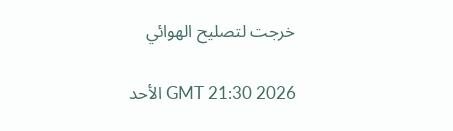خرجت لتصليح الهوائي

GMT 21:30 2026 الأحد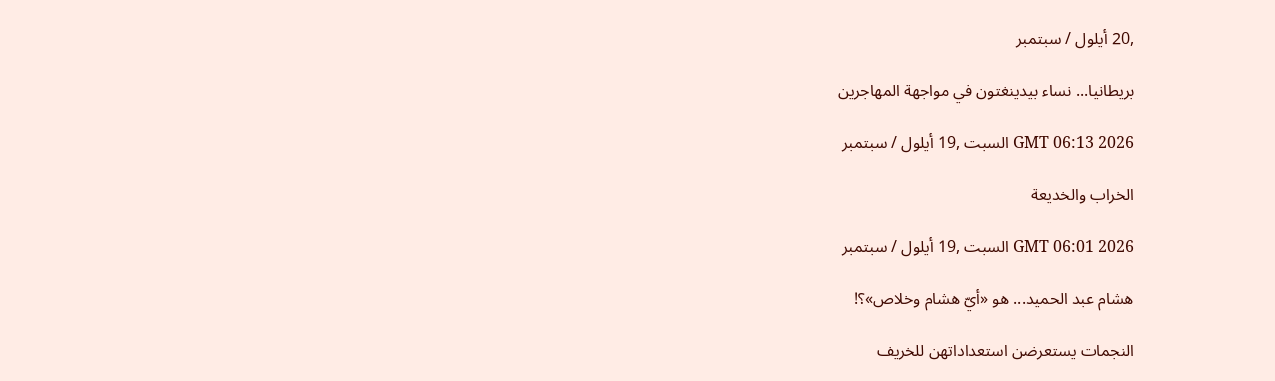,20 أيلول / سبتمبر

بريطانيا... نساء بيدينغتون في مواجهة المهاجرين

GMT 06:13 2026 السبت ,19 أيلول / سبتمبر

الخراب والخديعة

GMT 06:01 2026 السبت ,19 أيلول / سبتمبر

هشام عبد الحميد... هو «أيّ هشام وخلاص»؟!

النجمات يستعرضن استعداداتهن للخريف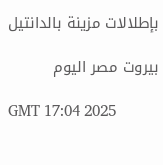بإطلالات مزينة بالدانتيل

بيروت مصر اليوم

GMT 17:04 2025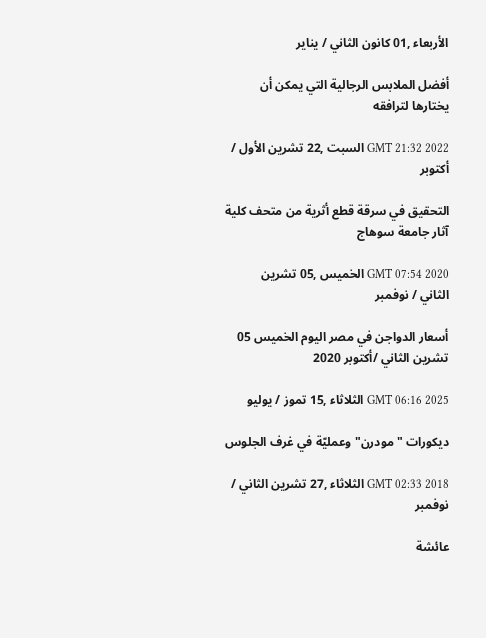الأربعاء ,01 كانون الثاني / يناير

أفضل الملابس الرجالية التي يمكن أن يختارها لترافقه

GMT 21:32 2022 السبت ,22 تشرين الأول / أكتوبر

التحقيق في سرقة قطع أثرية من متحف كلية آثار جامعة سوهاج

GMT 07:54 2020 الخميس ,05 تشرين الثاني / نوفمبر

أسعار الدواجن في مصر اليوم الخميس 05 تشرين الثاني /أكتوبر 2020

GMT 06:16 2025 الثلاثاء ,15 تموز / يوليو

ديكورات "مودرن" وعمليّة في غرف الجلوس

GMT 02:33 2018 الثلاثاء ,27 تشرين الثاني / نوفمبر

عائشة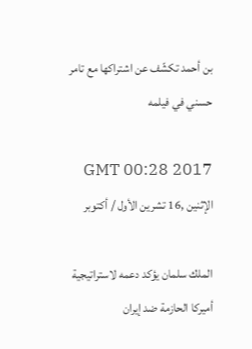بن أحمد تكشّف عن اشتراكها مع تامر حسني في فيلمه

GMT 00:28 2017 الإثنين ,16 تشرين الأول / أكتوبر

الملك سلمان يؤكد دعمه لاستراتيجية أميركا الحازمة ضد إيران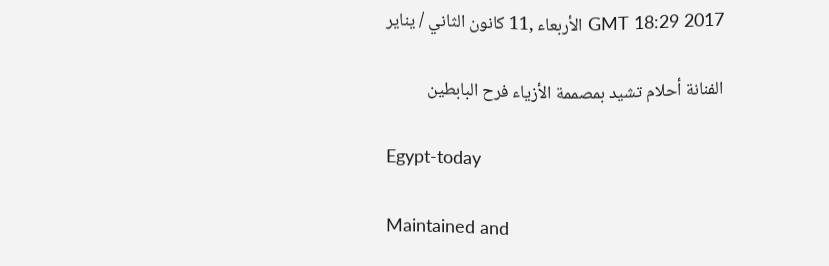GMT 18:29 2017 الأربعاء ,11 كانون الثاني / يناير

الفنانة أحلام تشيد بمصممة الأزياء فرح البابطين

Egypt-today

Maintained and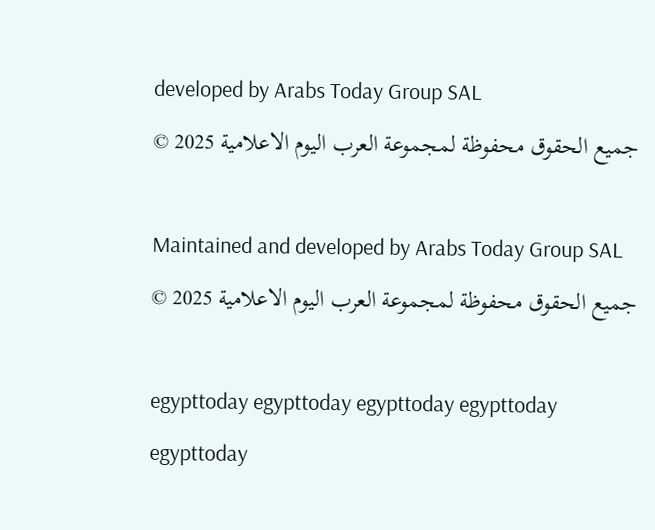developed by Arabs Today Group SAL
جميع الحقوق محفوظة لمجموعة العرب اليوم الاعلامية 2025 ©

Maintained and developed by Arabs Today Group SAL
جميع الحقوق محفوظة لمجموعة العرب اليوم الاعلامية 2025 ©

egypttoday egypttoday egypttoday egypttoday
egypttoday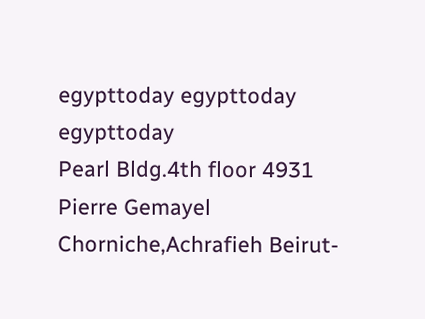egypttoday egypttoday
egypttoday
Pearl Bldg.4th floor 4931 Pierre Gemayel Chorniche,Achrafieh Beirut-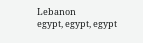Lebanon
egypt, egypt, egypt